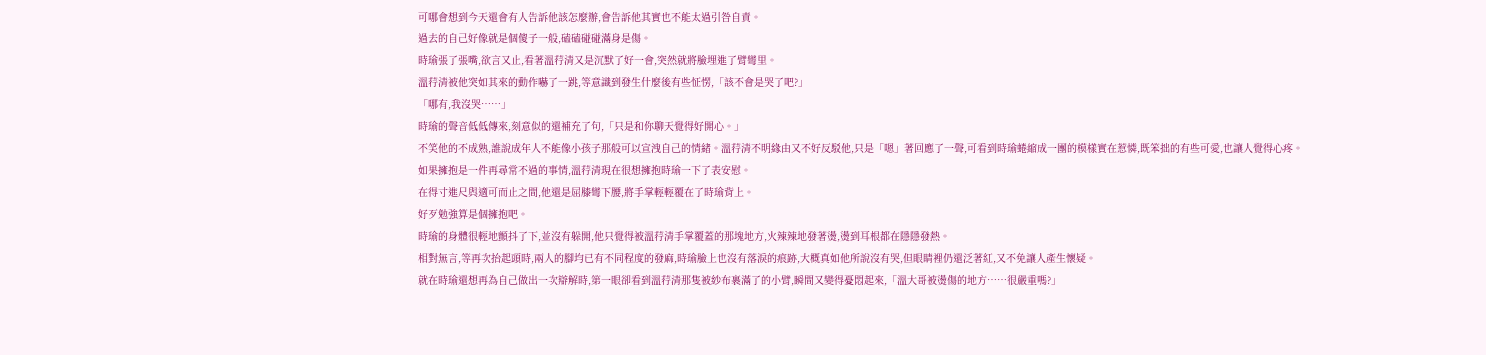可哪會想到今天還會有人告訴他該怎麼辦,會告訴他其實也不能太過引咎自責。
過去的自己好像就是個傻子一般,磕磕碰碰滿身是傷。
時瑜張了張嘴,欲言又止,看著溫荇清又是沉默了好一會,突然就將臉埋進了臂彎里。
溫荇清被他突如其來的動作嚇了一跳,等意識到發生什麼後有些怔愣,「該不會是哭了吧?」
「哪有,我沒哭……」
時瑜的聲音低低傳來,刻意似的還補充了句,「只是和你聊天覺得好開心。」
不笑他的不成熟,誰說成年人不能像小孩子那般可以宣洩自己的情緒。溫荇清不明緣由又不好反駁他,只是「嗯」著回應了一聲,可看到時瑜蜷縮成一團的模樣實在惹憐,既笨拙的有些可愛,也讓人覺得心疼。
如果擁抱是一件再尋常不過的事情,溫荇清現在很想擁抱時瑜一下了表安慰。
在得寸進尺與適可而止之間,他還是屈膝彎下腰,將手掌輕輕覆在了時瑜背上。
好歹勉強算是個擁抱吧。
時瑜的身體很輕地顫抖了下,並沒有躲開,他只覺得被溫荇清手掌覆蓋的那塊地方,火辣辣地發著燙,燙到耳根都在隱隱發熱。
相對無言,等再次抬起頭時,兩人的腳均已有不同程度的發麻,時瑜臉上也沒有落淚的痕跡,大概真如他所說沒有哭,但眼睛裡仍還泛著紅,又不免讓人產生懷疑。
就在時瑜還想再為自己做出一次辯解時,第一眼卻看到溫荇清那隻被紗布裹滿了的小臂,瞬間又變得憂悶起來,「溫大哥被燙傷的地方……很嚴重嗎?」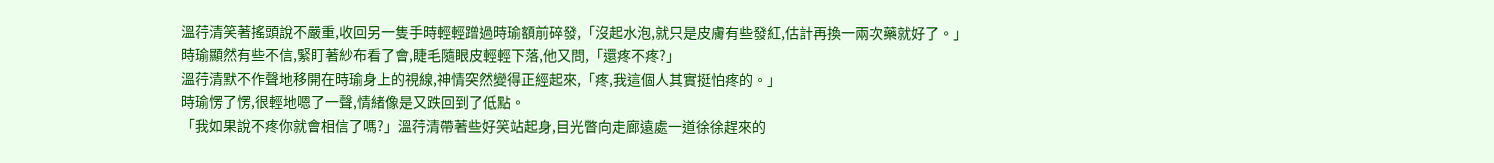溫荇清笑著搖頭說不嚴重,收回另一隻手時輕輕蹭過時瑜額前碎發,「沒起水泡,就只是皮膚有些發紅,估計再換一兩次藥就好了。」
時瑜顯然有些不信,緊盯著紗布看了會,睫毛隨眼皮輕輕下落,他又問,「還疼不疼?」
溫荇清默不作聲地移開在時瑜身上的視線,神情突然變得正經起來,「疼,我這個人其實挺怕疼的。」
時瑜愣了愣,很輕地嗯了一聲,情緒像是又跌回到了低點。
「我如果說不疼你就會相信了嗎?」溫荇清帶著些好笑站起身,目光瞥向走廊遠處一道徐徐趕來的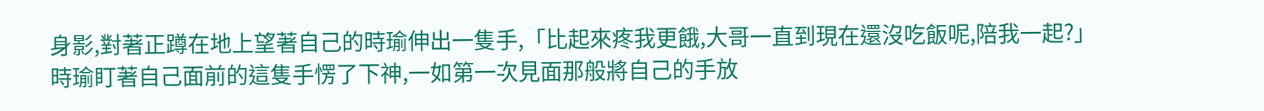身影,對著正蹲在地上望著自己的時瑜伸出一隻手,「比起來疼我更餓,大哥一直到現在還沒吃飯呢,陪我一起?」
時瑜盯著自己面前的這隻手愣了下神,一如第一次見面那般將自己的手放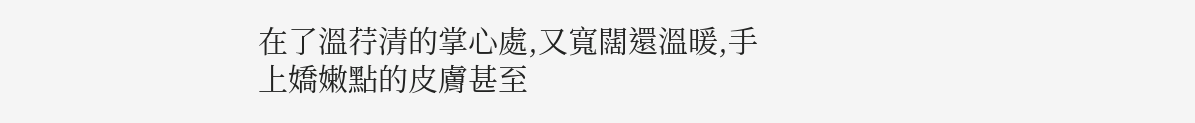在了溫荇清的掌心處,又寬闊還溫暖,手上嬌嫩點的皮膚甚至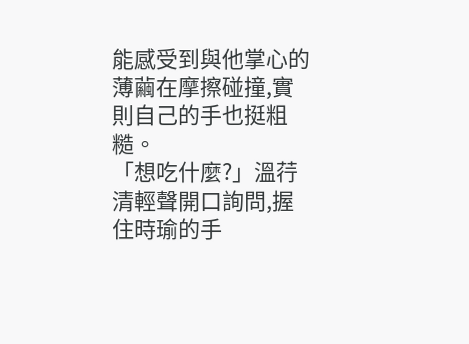能感受到與他掌心的薄繭在摩擦碰撞,實則自己的手也挺粗糙。
「想吃什麼?」溫荇清輕聲開口詢問,握住時瑜的手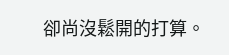卻尚沒鬆開的打算。